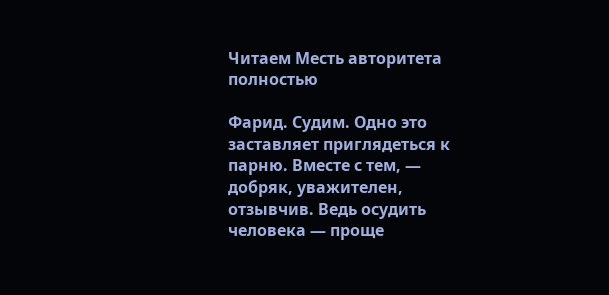Читаем Месть авторитета полностью

Фарид. Судим. Одно это заставляет приглядеться к парню. Вместе с тем, — добряк, уважителен, отзывчив. Ведь осудить человека — проще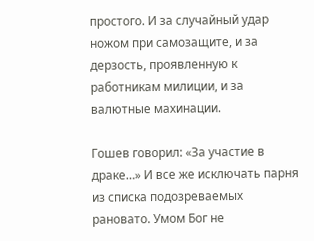простого. И за случайный удар ножом при самозащите, и за дерзость, проявленную к работникам милиции, и за валютные махинации.

Гошев говорил: «За участие в драке…» И все же исключать парня из списка подозреваемых рановато. Умом Бог не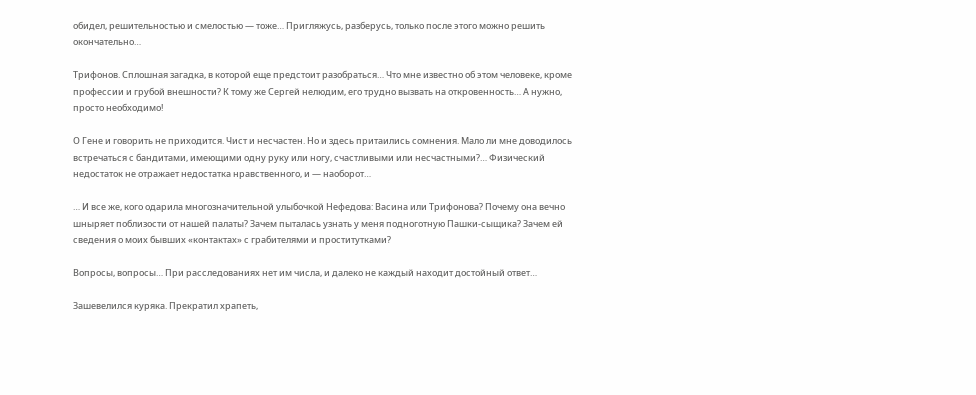обидел, решительностью и смелостью — тоже… Пригляжусь, разберусь, только после этого можно решить окончательно…

Трифонов. Сплошная загадка, в которой еще предстоит разобраться… Что мне известно об этом человеке, кроме профессии и грубой внешности? К тому же Сергей нелюдим, его трудно вызвать на откровенность… А нужно, просто необходимо!

О Гене и говорить не приходится. Чист и несчастен. Но и здесь притаились сомнения. Мало ли мне доводилось встречаться с бандитами, имеющими одну руку или ногу, счастливыми или несчастными?… Физический недостаток не отражает недостатка нравственного, и — наоборот…

… И все же, кого одарила многозначительной улыбочкой Нефедова: Васина или Трифонова? Почему она вечно шныряет поблизости от нашей палаты? Зачем пыталась узнать у меня подноготную Пашки-сыщика? Зачем ей сведения о моих бывших «контактах» с грабителями и проститутками?

Вопросы, вопросы… При расследованиях нет им числа, и далеко не каждый находит достойный ответ…

Зашевелился куряка. Прекратил храпеть,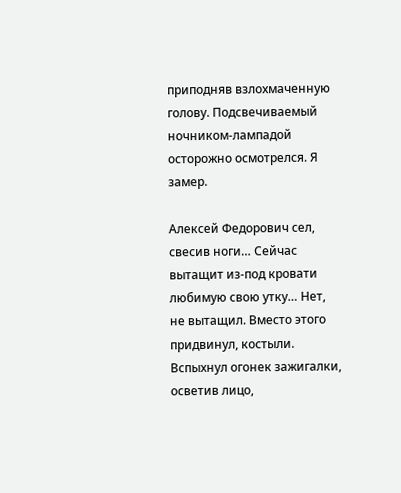приподняв взлохмаченную голову. Подсвечиваемый ночником-лампадой осторожно осмотрелся. Я замер.

Алексей Федорович сел, свесив ноги… Сейчас вытащит из-под кровати любимую свою утку… Нет, не вытащил. Вместо этого придвинул, костыли. Вспыхнул огонек зажигалки, осветив лицо,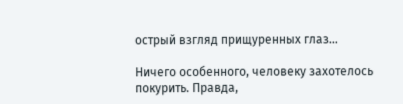острый взгляд прищуренных глаз…

Ничего особенного, человеку захотелось покурить. Правда,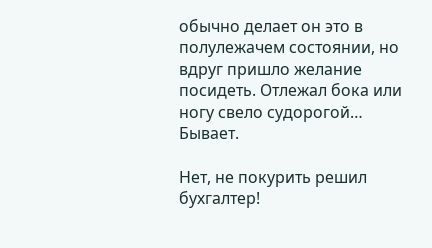обычно делает он это в полулежачем состоянии, но вдруг пришло желание посидеть. Отлежал бока или ногу свело судорогой… Бывает.

Нет, не покурить решил бухгалтер!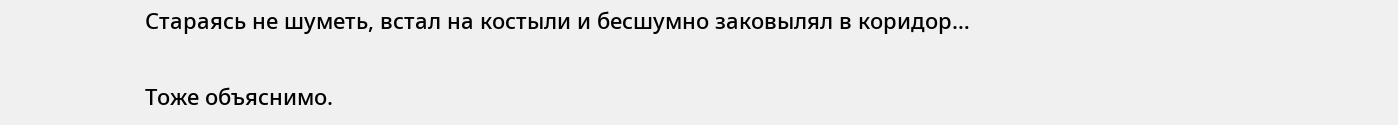Стараясь не шуметь, встал на костыли и бесшумно заковылял в коридор…

Тоже объяснимо.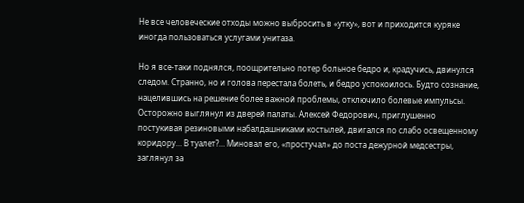Не все человеческие отходы можно выбросить в «утку», вот и приходится куряке иногда пользоваться услугами унитаза.

Но я все-таки поднялся, поощрительно потер больное бедро и, крадучись, двинулся следом. Странно, но и голова перестала болеть, и бедро успокоилось. Будто сознание, нацелившись на решение более важной проблемы, отключило болевые импульсы. Осторожно выглянул из дверей палаты. Алексей Федорович, приглушенно постукивая резиновыми набалдашниками костылей, двигался по слабо освещенному коридору… В туалет?… Миновал его, «простучал» до поста дежурной медсестры, заглянул за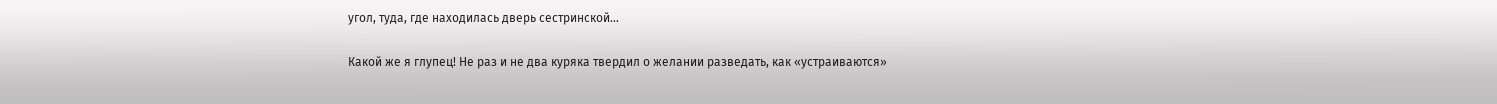угол, туда, где находилась дверь сестринской…

Какой же я глупец! Не раз и не два куряка твердил о желании разведать, как «устраиваются»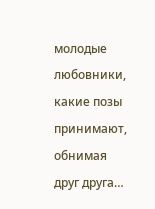молодые любовники, какие позы принимают, обнимая друг друга…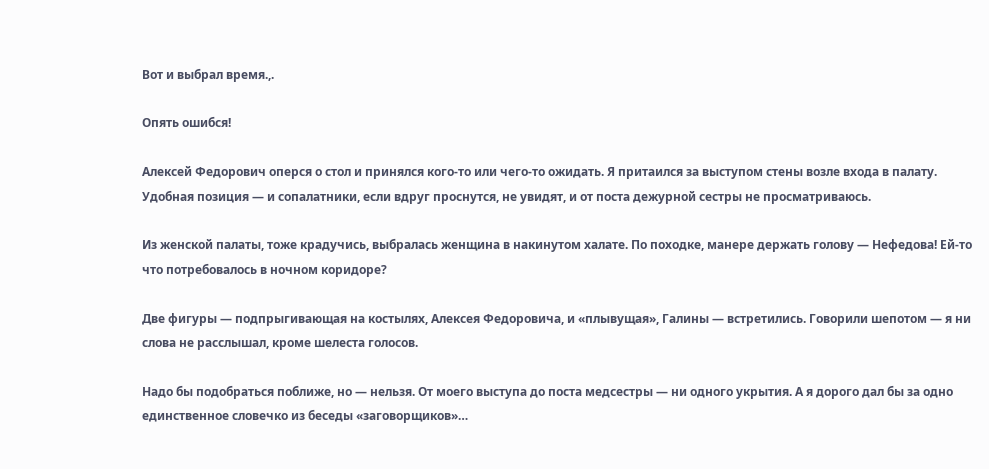Вот и выбрал время.,.

Опять ошибся!

Алексей Федорович оперся о стол и принялся кого-то или чего-то ожидать. Я притаился за выступом стены возле входа в палату. Удобная позиция — и сопалатники, если вдруг проснутся, не увидят, и от поста дежурной сестры не просматриваюсь.

Из женской палаты, тоже крадучись, выбралась женщина в накинутом халате. По походке, манере держать голову — Нефедова! Ей-то что потребовалось в ночном коридоре?

Две фигуры — подпрыгивающая на костылях, Алексея Федоровича, и «плывущая», Галины — встретились. Говорили шепотом — я ни слова не расслышал, кроме шелеста голосов.

Надо бы подобраться поближе, но — нельзя. От моего выступа до поста медсестры — ни одного укрытия. А я дорого дал бы за одно единственное словечко из беседы «заговорщиков»…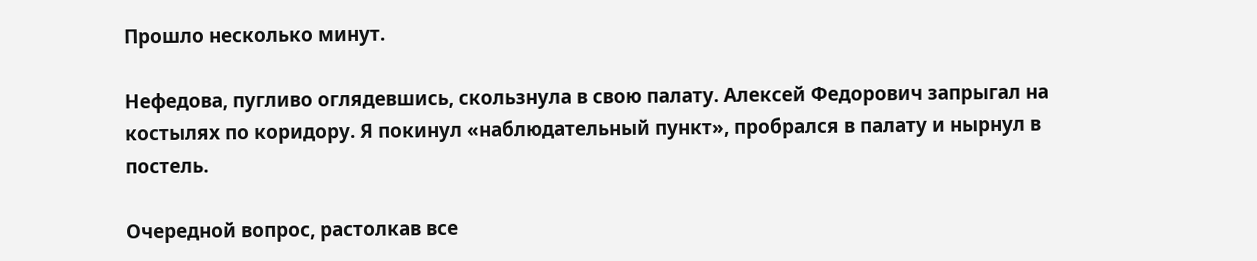Прошло несколько минут.

Нефедова, пугливо оглядевшись, скользнула в свою палату. Алексей Федорович запрыгал на костылях по коридору. Я покинул «наблюдательный пункт», пробрался в палату и нырнул в постель.

Очередной вопрос, растолкав все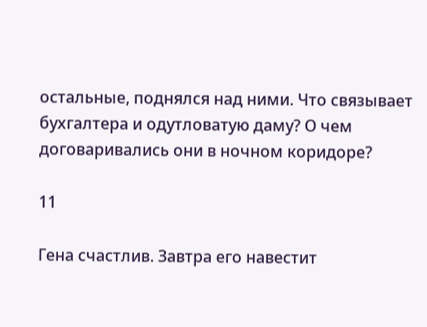остальные, поднялся над ними. Что связывает бухгалтера и одутловатую даму? О чем договаривались они в ночном коридоре?

11

Гена счастлив. Завтра его навестит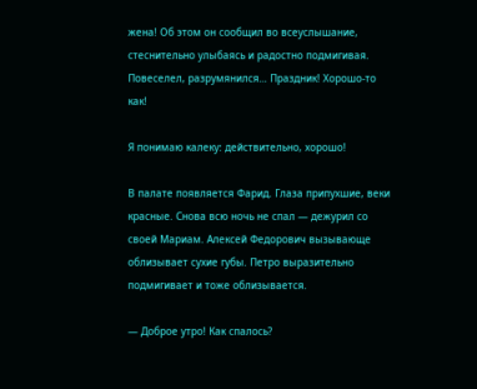жена! Об этом он сообщил во всеуслышание, стеснительно улыбаясь и радостно подмигивая. Повеселел, разрумянился… Праздник! Хорошо-то как!

Я понимаю калеку: действительно, хорошо!

В палате появляется Фарид. Глаза припухшие, веки красные. Снова всю ночь не спал — дежурил со своей Мариам. Алексей Федорович вызывающе облизывает сухие губы. Петро выразительно подмигивает и тоже облизывается.

— Доброе утро! Как спалось?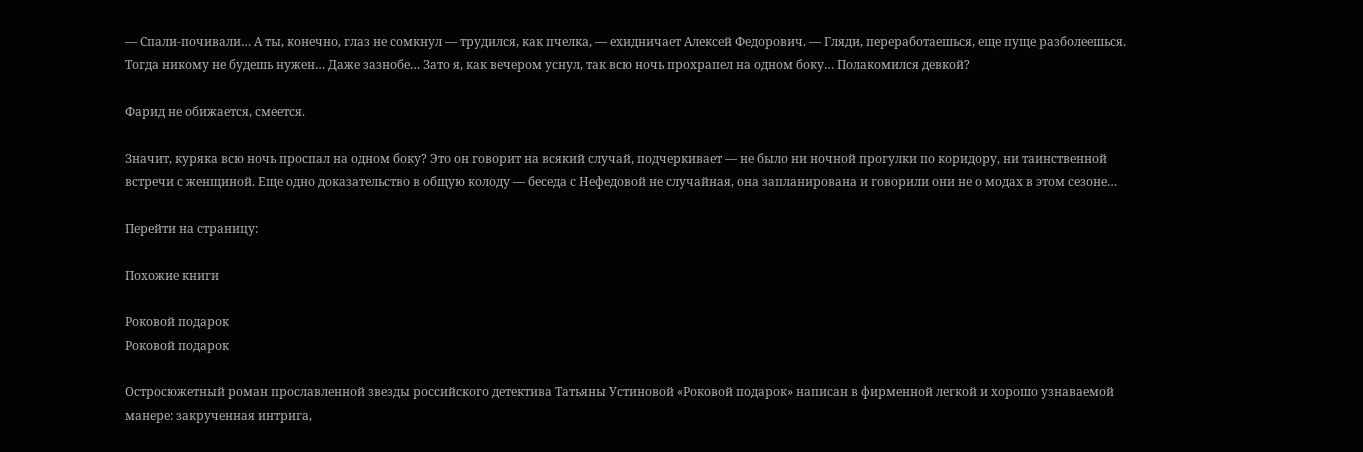— Спали-почивали… А ты, конечно, глаз не сомкнул — трудился, как пчелка, — ехидничает Алексей Федорович. — Гляди, переработаешься, еще пуще разболеешься. Тогда никому не будешь нужен… Даже зазнобе… Зато я, как вечером уснул, так всю ночь прохрапел на одном боку… Полакомился девкой?

Фарид не обижается, смеется.

Значит, куряка всю ночь проспал на одном боку? Это он говорит на всякий случай, подчеркивает — не было ни ночной прогулки по коридору, ни таинственной встречи с женщиной. Еще одно доказательство в общую колоду — беседа с Нефедовой не случайная, она запланирована и говорили они не о модах в этом сезоне…

Перейти на страницу:

Похожие книги

Роковой подарок
Роковой подарок

Остросюжетный роман прославленной звезды российского детектива Татьяны Устиновой «Роковой подарок» написан в фирменной легкой и хорошо узнаваемой манере: закрученная интрига,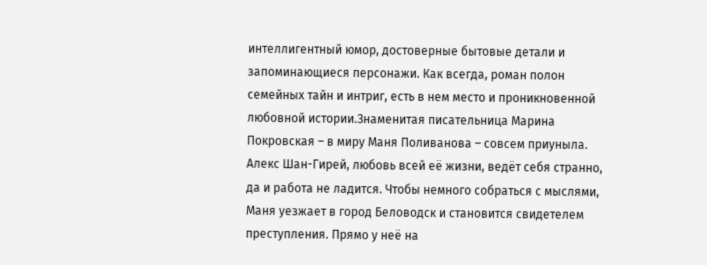интеллигентный юмор, достоверные бытовые детали и запоминающиеся персонажи. Как всегда, роман полон семейных тайн и интриг, есть в нем место и проникновенной любовной истории.Знаменитая писательница Марина Покровская – в миру Маня Поливанова – совсем приуныла. Алекс Шан-Гирей, любовь всей её жизни, ведёт себя странно, да и работа не ладится. Чтобы немного собраться с мыслями, Маня уезжает в город Беловодск и становится свидетелем преступления. Прямо у неё на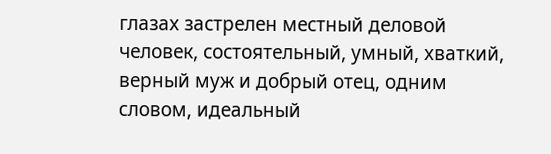глазах застрелен местный деловой человек, состоятельный, умный, хваткий, верный муж и добрый отец, одним словом, идеальный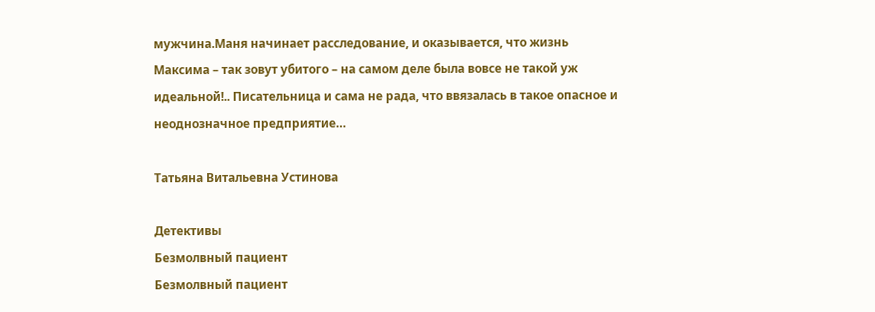мужчина.Маня начинает расследование, и оказывается, что жизнь Максима – так зовут убитого – на самом деле была вовсе не такой уж идеальной!.. Писательница и сама не рада, что ввязалась в такое опасное и неоднозначное предприятие…

Татьяна Витальевна Устинова

Детективы
Безмолвный пациент
Безмолвный пациент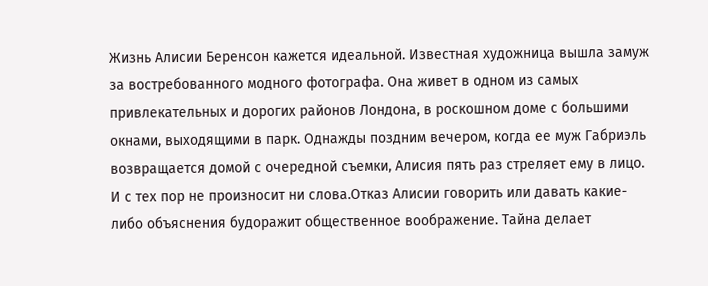Жизнь Алисии Беренсон кажется идеальной. Известная художница вышла замуж за востребованного модного фотографа. Она живет в одном из самых привлекательных и дорогих районов Лондона, в роскошном доме с большими окнами, выходящими в парк. Однажды поздним вечером, когда ее муж Габриэль возвращается домой с очередной съемки, Алисия пять раз стреляет ему в лицо. И с тех пор не произносит ни слова.Отказ Алисии говорить или давать какие-либо объяснения будоражит общественное воображение. Тайна делает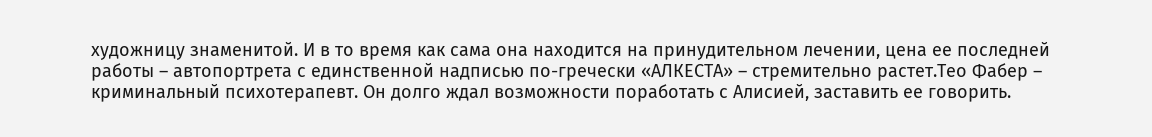художницу знаменитой. И в то время как сама она находится на принудительном лечении, цена ее последней работы – автопортрета с единственной надписью по-гречески «АЛКЕСТА» – стремительно растет.Тео Фабер – криминальный психотерапевт. Он долго ждал возможности поработать с Алисией, заставить ее говорить.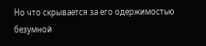Но что скрывается за его одержимостью безумной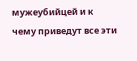мужеубийцей и к чему приведут все эти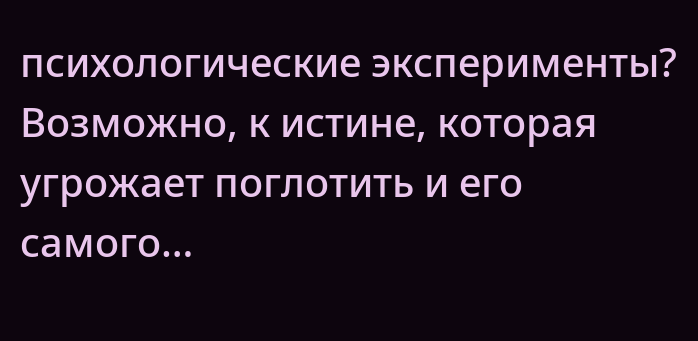психологические эксперименты? Возможно, к истине, которая угрожает поглотить и его самого…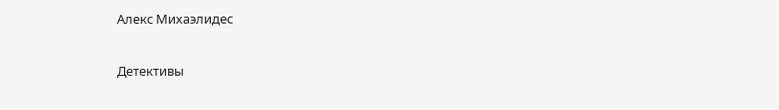Алекс Михаэлидес

Детективы